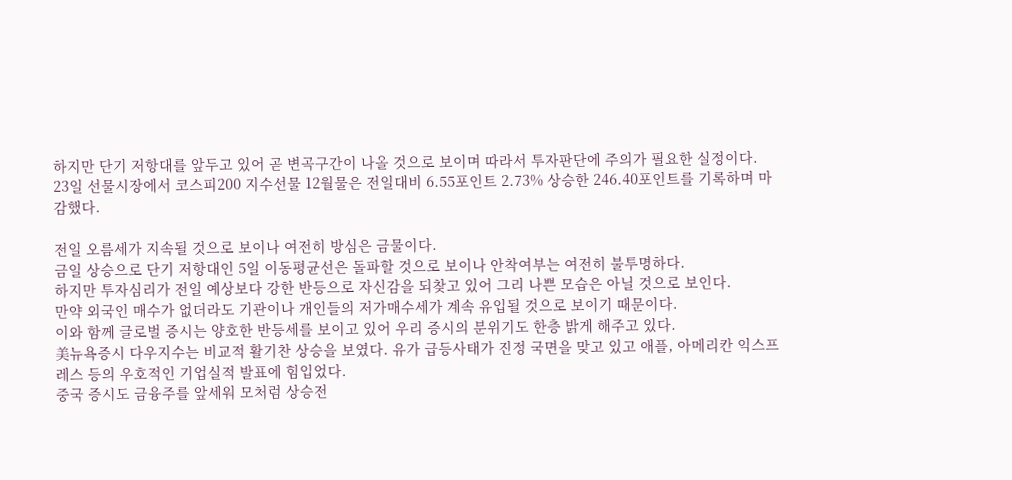하지만 단기 저항대를 앞두고 있어 곧 변곡구간이 나올 것으로 보이며 따라서 투자판단에 주의가 필요한 실정이다.
23일 선물시장에서 코스피200 지수선물 12월물은 전일대비 6.55포인트 2.73% 상승한 246.40포인트를 기록하며 마감했다.

전일 오름세가 지속될 것으로 보이나 여전히 방심은 금물이다.
금일 상승으로 단기 저항대인 5일 이동평균선은 돌파할 것으로 보이나 안착여부는 여전히 불투명하다.
하지만 투자심리가 전일 예상보다 강한 반등으로 자신감을 되찾고 있어 그리 나쁜 모습은 아닐 것으로 보인다.
만약 외국인 매수가 없더라도 기관이나 개인들의 저가매수세가 계속 유입될 것으로 보이기 때문이다.
이와 함께 글로벌 증시는 양호한 반등세를 보이고 있어 우리 증시의 분위기도 한층 밝게 해주고 있다.
美뉴욕증시 다우지수는 비교적 활기찬 상승을 보였다. 유가 급등사태가 진정 국면을 맞고 있고 애플, 아메리칸 익스프레스 등의 우호적인 기업실적 발표에 힘입었다.
중국 증시도 금융주를 앞세워 모처럼 상승전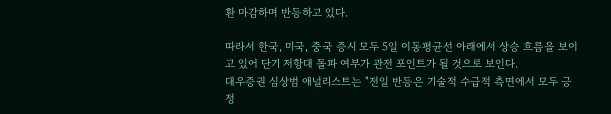환 마감하며 반등하고 있다.

따라서 한국, 미국, 중국 증시 모두 5일 이동평균선 아래에서 상승 흐름을 보이고 있어 단기 저항대 돌파 여부가 관전 포인트가 될 것으로 보인다.
대우증권 심상범 애널리스트는 "전일 반등은 기술적 수급적 측면에서 모두 긍정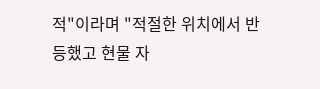적"이라며 "적절한 위치에서 반등했고 현물 자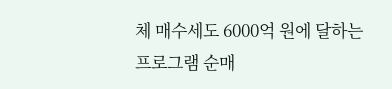체 매수세도 6000억 원에 달하는 프로그램 순매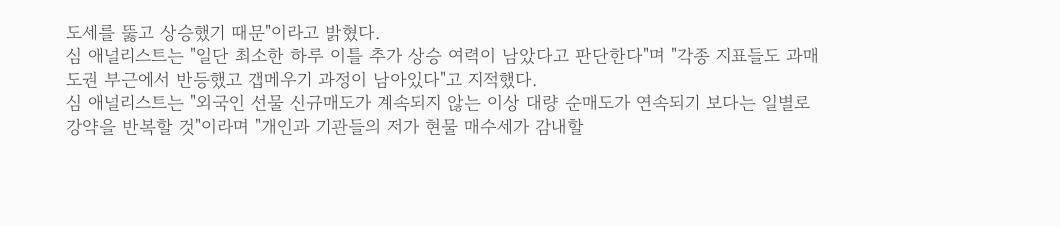도세를 뚫고 상승했기 때문"이라고 밝혔다.
심 애널리스트는 "일단 최소한 하루 이틀 추가 상승 여력이 남았다고 판단한다"며 "각종 지표들도 과매도권 부근에서 반등했고 갭메우기 과정이 남아있다"고 지적했다.
심 애널리스트는 "외국인 선물 신규매도가 계속되지 않는 이상 대량 순매도가 연속되기 보다는 일별로 강약을 반복할 것"이라며 "개인과 기관들의 저가 현물 매수세가 감내할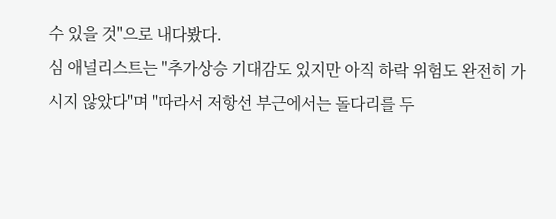수 있을 것"으로 내다봤다.
심 애널리스트는 "추가상승 기대감도 있지만 아직 하락 위험도 완전히 가시지 않았다"며 "따라서 저항선 부근에서는 돌다리를 두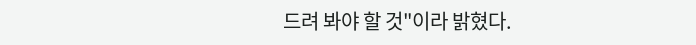드려 봐야 할 것"이라 밝혔다.